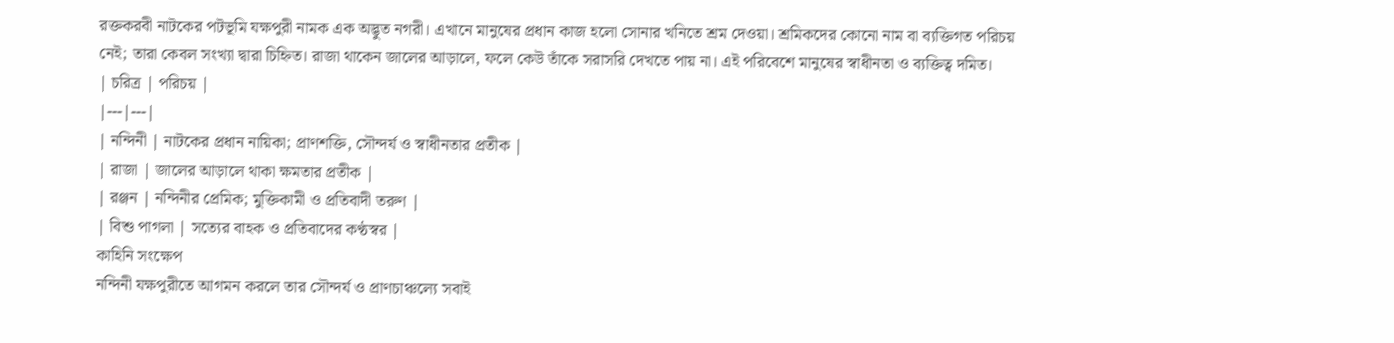রক্তকরবী নাটকের পটভূমি যক্ষপুরী নামক এক অদ্ভুত নগরী। এখানে মানুষের প্রধান কাজ হলো সোনার খনিতে শ্রম দেওয়া। শ্রমিকদের কোনো নাম বা ব্যক্তিগত পরিচয় নেই; তারা কেবল সংখ্যা দ্বারা চিহ্নিত। রাজা থাকেন জালের আড়ালে, ফলে কেউ তাঁকে সরাসরি দেখতে পায় না। এই পরিবেশে মানুষের স্বাধীনতা ও ব্যক্তিত্ব দমিত।
| চরিত্র | পরিচয় |
|---|---|
| নন্দিনী | নাটকের প্রধান নায়িকা; প্রাণশক্তি, সৌন্দর্য ও স্বাধীনতার প্রতীক |
| রাজা | জালের আড়ালে থাকা ক্ষমতার প্রতীক |
| রঞ্জন | নন্দিনীর প্রেমিক; মুক্তিকামী ও প্রতিবাদী তরুণ |
| বিশু পাগলা | সত্যের বাহক ও প্রতিবাদের কণ্ঠস্বর |
কাহিনি সংক্ষেপ
নন্দিনী যক্ষপুরীতে আগমন করলে তার সৌন্দর্য ও প্রাণচাঞ্চল্যে সবাই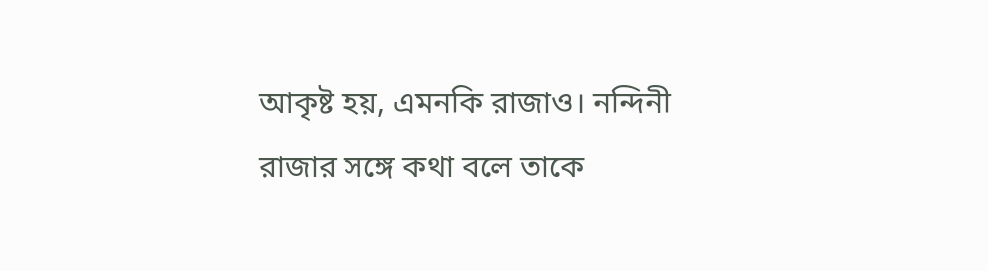আকৃষ্ট হয়, এমনকি রাজাও। নন্দিনী রাজার সঙ্গে কথা বলে তাকে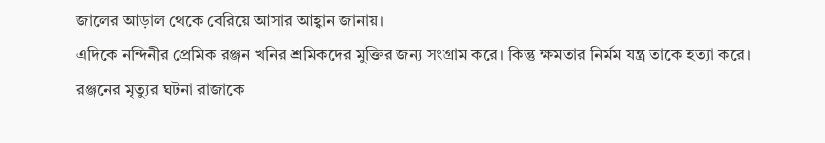জালের আড়াল থেকে বেরিয়ে আসার আহ্বান জানায়।
এদিকে নন্দিনীর প্রেমিক রঞ্জন খনির শ্রমিকদের মুক্তির জন্য সংগ্রাম করে। কিন্তু ক্ষমতার নির্মম যন্ত্র তাকে হত্যা করে।
রঞ্জনের মৃত্যুর ঘটনা রাজাকে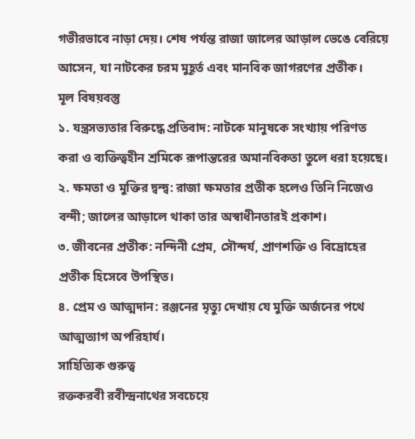গভীরভাবে নাড়া দেয়। শেষ পর্যন্ত রাজা জালের আড়াল ভেঙে বেরিয়ে আসেন, যা নাটকের চরম মুহূর্ত এবং মানবিক জাগরণের প্রতীক।
মূল বিষয়বস্তু
১. যন্ত্রসভ্যতার বিরুদ্ধে প্রতিবাদ: নাটকে মানুষকে সংখ্যায় পরিণত করা ও ব্যক্তিত্বহীন শ্রমিকে রূপান্তরের অমানবিকতা তুলে ধরা হয়েছে।
২. ক্ষমতা ও মুক্তির দ্বন্দ্ব: রাজা ক্ষমতার প্রতীক হলেও তিনি নিজেও বন্দী; জালের আড়ালে থাকা তার অস্বাধীনতারই প্রকাশ।
৩. জীবনের প্রতীক: নন্দিনী প্রেম, সৌন্দর্য, প্রাণশক্তি ও বিদ্রোহের প্রতীক হিসেবে উপস্থিত।
৪. প্রেম ও আত্মদান: রঞ্জনের মৃত্যু দেখায় যে মুক্তি অর্জনের পথে আত্মত্যাগ অপরিহার্য।
সাহিত্যিক গুরুত্ব
রক্তকরবী রবীন্দ্রনাথের সবচেয়ে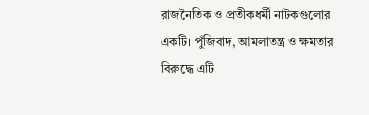রাজনৈতিক ও প্রতীকধর্মী নাটকগুলোর একটি। পুঁজিবাদ, আমলাতন্ত্র ও ক্ষমতার বিরুদ্ধে এটি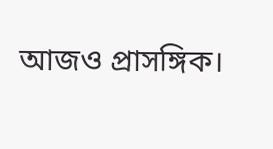আজও প্রাসঙ্গিক।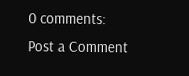0 comments:
Post a Comment